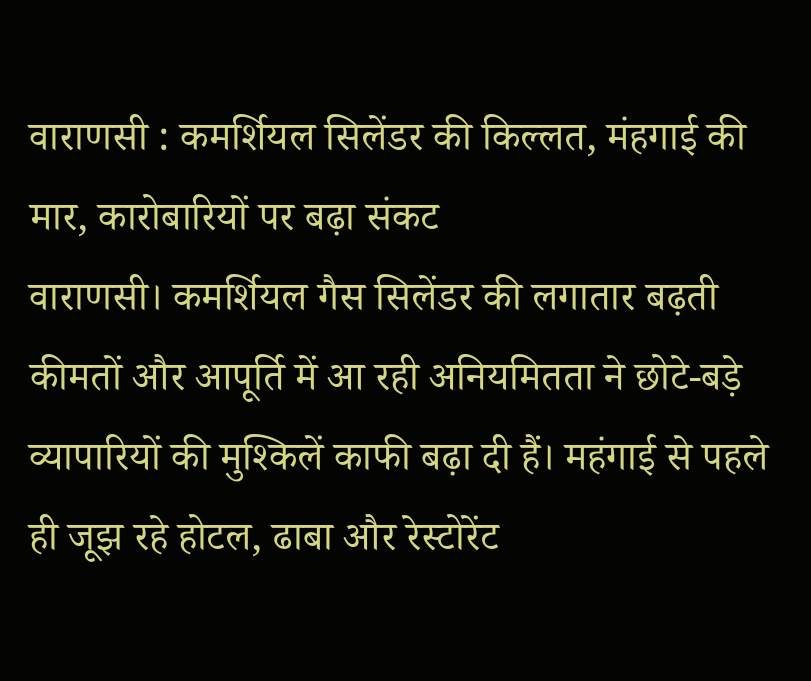वाराणसी : कमर्शियल सिलेंडर की किल्लत, मंहगाई की मार, कारोबारियों पर बढ़ा संकट
वाराणसी। कमर्शियल गैस सिलेंडर की लगातार बढ़ती कीमतों और आपूर्ति में आ रही अनियमितता ने छोटे-बड़े व्यापारियों की मुश्किलें काफी बढ़ा दी हैं। महंगाई से पहले ही जूझ रहे होटल, ढाबा और रेस्टोरेंट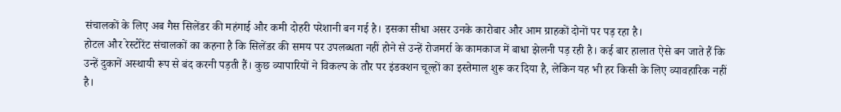संचालकों के लिए अब गैस सिलेंडर की महंगाई और कमी दोहरी परेशानी बन गई है। इसका सीधा असर उनके कारोबार और आम ग्राहकों दोनों पर पड़ रहा है।
होटल और रेस्टोरेंट संचालकों का कहना है कि सिलेंडर की समय पर उपलब्धता नहीं होने से उन्हें रोजमर्रा के कामकाज में बाधा झेलनी पड़ रही है। कई बार हालात ऐसे बन जाते हैं कि उन्हें दुकानें अस्थायी रूप से बंद करनी पड़ती हैं। कुछ व्यापारियों ने विकल्प के तौर पर इंडक्शन चूल्हों का इस्तेमाल शुरू कर दिया है, लेकिन यह भी हर किसी के लिए व्यावहारिक नहीं है।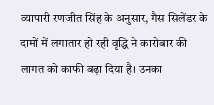व्यापारी रणजीत सिंह के अनुसार, गैस सिलेंडर के दामों में लगातार हो रही वृद्धि ने कारोबार की लागत को काफी बढ़ा दिया है। उनका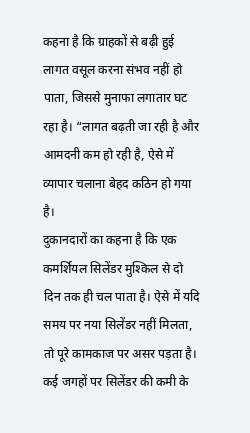कहना है कि ग्राहकों से बढ़ी हुई लागत वसूल करना संभव नहीं हो पाता, जिससे मुनाफा लगातार घट रहा है। “लागत बढ़ती जा रही है और आमदनी कम हो रही है, ऐसे में व्यापार चलाना बेहद कठिन हो गया है।
दुकानदारों का कहना है कि एक कमर्शियल सिलेंडर मुश्किल से दो दिन तक ही चल पाता है। ऐसे में यदि समय पर नया सिलेंडर नहीं मिलता, तो पूरे कामकाज पर असर पड़ता है। कई जगहों पर सिलेंडर की कमी के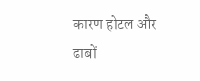कारण होटल और ढाबों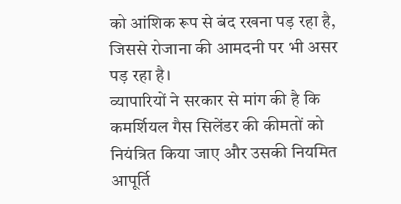को आंशिक रूप से बंद रखना पड़ रहा है, जिससे रोजाना की आमदनी पर भी असर पड़ रहा है।
व्यापारियों ने सरकार से मांग की है कि कमर्शियल गैस सिलेंडर की कीमतों को नियंत्रित किया जाए और उसकी नियमित आपूर्ति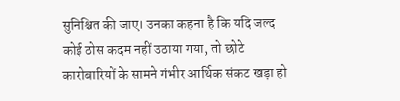सुनिश्चित की जाए। उनका कहना है कि यदि जल्द कोई ठोस कदम नहीं उठाया गया, तो छोटे कारोबारियों के सामने गंभीर आर्थिक संकट खड़ा हो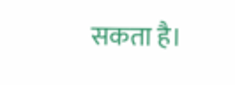सकता है।